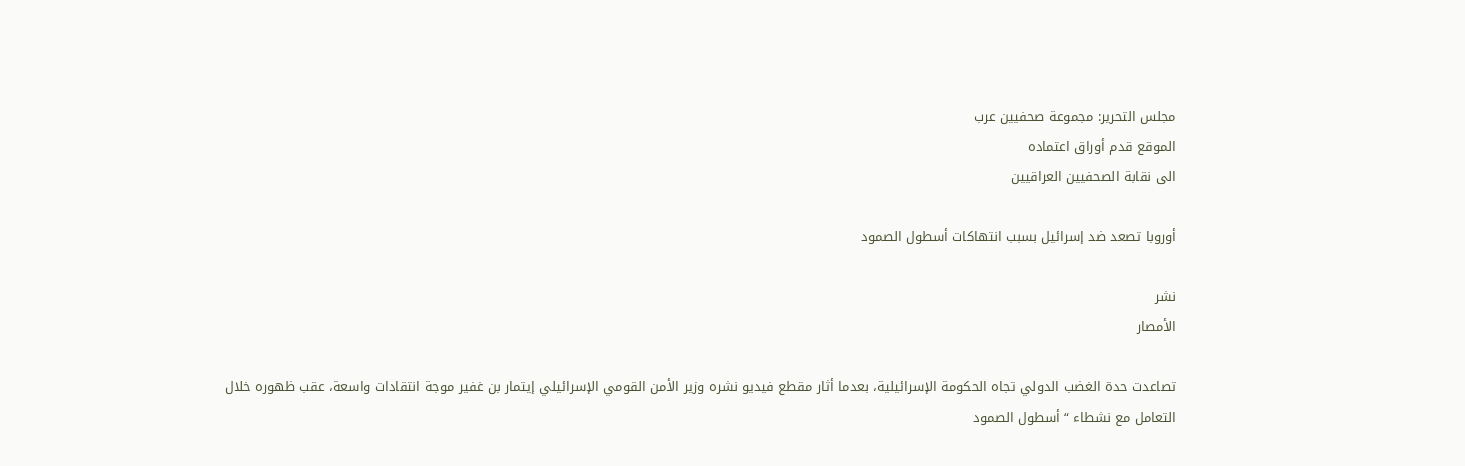مجلس التحرير: مجموعة صحفيين عرب
الموقع قدم أوراق اعتماده
الى نقابة الصحفيين العراقيين

أوروبا تصعد ضد إسرائيل بسبب انتهاكات أسطول الصمود

نشر
الأمصار

تصاعدت حدة الغضب الدولي تجاه الحكومة الإسرائيلية، بعدما أثار مقطع فيديو نشره وزير الأمن القومي الإسرائيلي إيتمار بن غفير موجة انتقادات واسعة، عقب ظهوره خلال التعامل مع نشطاء “أسطول الصمود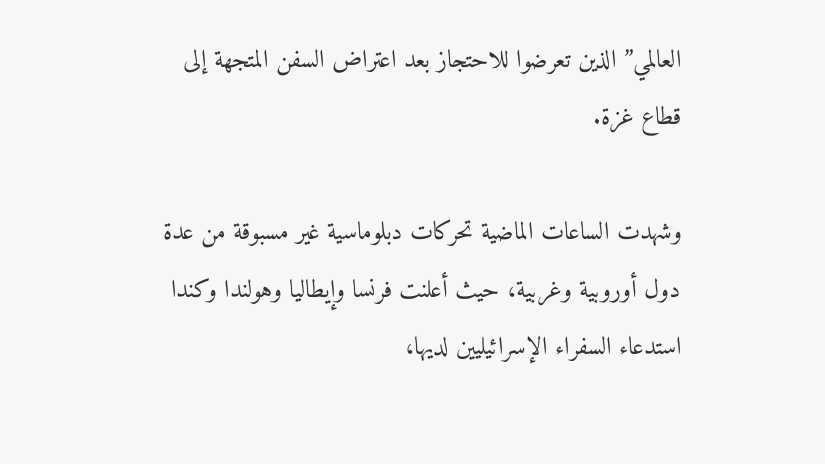العالمي” الذين تعرضوا للاحتجاز بعد اعتراض السفن المتجهة إلى قطاع غزة.

وشهدت الساعات الماضية تحركات دبلوماسية غير مسبوقة من عدة دول أوروبية وغربية، حيث أعلنت فرنسا وإيطاليا وهولندا وكندا استدعاء السفراء الإسرائيليين لديها،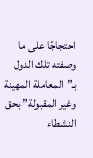احتجاجًا على ما وصفته تلك الدول بـ”المعاملة المهينة وغير المقبولة” بحق النشطاء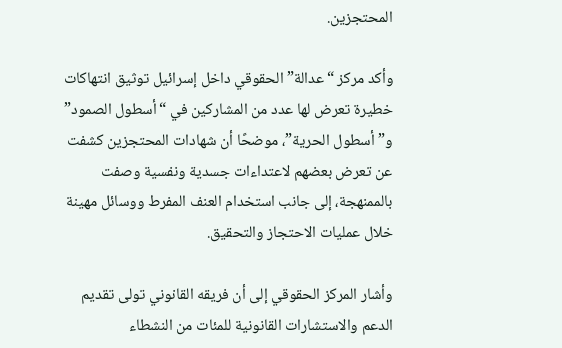المحتجزين.

وأكد مركز “عدالة” الحقوقي داخل إسرائيل توثيق انتهاكات خطيرة تعرض لها عدد من المشاركين في “أسطول الصمود” و”أسطول الحرية”، موضحًا أن شهادات المحتجزين كشفت عن تعرض بعضهم لاعتداءات جسدية ونفسية وصفت بالممنهجة، إلى جانب استخدام العنف المفرط ووسائل مهينة خلال عمليات الاحتجاز والتحقيق.

وأشار المركز الحقوقي إلى أن فريقه القانوني تولى تقديم الدعم والاستشارات القانونية للمئات من النشطاء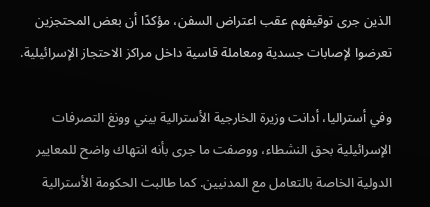الذين جرى توقيفهم عقب اعتراض السفن، مؤكدًا أن بعض المحتجزين تعرضوا لإصابات جسدية ومعاملة قاسية داخل مراكز الاحتجاز الإسرائيلية.

وفي أستراليا، أدانت وزيرة الخارجية الأسترالية بيني وونغ التصرفات الإسرائيلية بحق النشطاء، ووصفت ما جرى بأنه انتهاك واضح للمعايير الدولية الخاصة بالتعامل مع المدنيين. كما طالبت الحكومة الأسترالية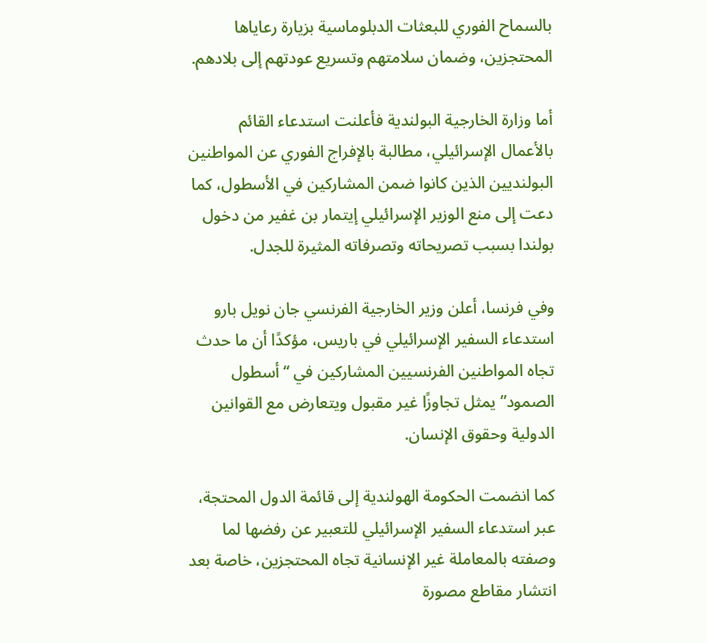بالسماح الفوري للبعثات الدبلوماسية بزيارة رعاياها المحتجزين، وضمان سلامتهم وتسريع عودتهم إلى بلادهم.

أما وزارة الخارجية البولندية فأعلنت استدعاء القائم بالأعمال الإسرائيلي، مطالبة بالإفراج الفوري عن المواطنين البولنديين الذين كانوا ضمن المشاركين في الأسطول، كما دعت إلى منع الوزير الإسرائيلي إيتمار بن غفير من دخول بولندا بسبب تصريحاته وتصرفاته المثيرة للجدل.

وفي فرنسا، أعلن وزير الخارجية الفرنسي جان نويل بارو استدعاء السفير الإسرائيلي في باريس، مؤكدًا أن ما حدث تجاه المواطنين الفرنسيين المشاركين في “أسطول الصمود” يمثل تجاوزًا غير مقبول ويتعارض مع القوانين الدولية وحقوق الإنسان.

كما انضمت الحكومة الهولندية إلى قائمة الدول المحتجة، عبر استدعاء السفير الإسرائيلي للتعبير عن رفضها لما وصفته بالمعاملة غير الإنسانية تجاه المحتجزين، خاصة بعد انتشار مقاطع مصورة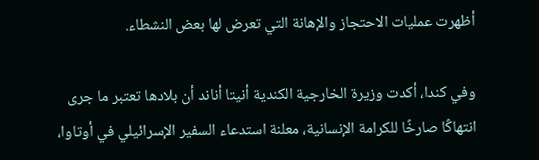أظهرت عمليات الاحتجاز والإهانة التي تعرض لها بعض النشطاء.

وفي كندا، أكدت وزيرة الخارجية الكندية أنيتا أناند أن بلادها تعتبر ما جرى انتهاكًا صارخًا للكرامة الإنسانية، معلنة استدعاء السفير الإسرائيلي في أوتاوا،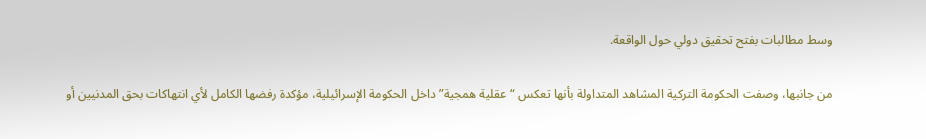وسط مطالبات بفتح تحقيق دولي حول الواقعة.

من جانبها، وصفت الحكومة التركية المشاهد المتداولة بأنها تعكس “عقلية همجية” داخل الحكومة الإسرائيلية، مؤكدة رفضها الكامل لأي انتهاكات بحق المدنيين أو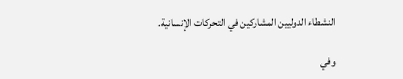النشطاء الدوليين المشاركين في التحركات الإنسانية.

وفي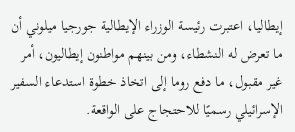إيطاليا، اعتبرت رئيسة الوزراء الإيطالية جورجيا ميلوني أن ما تعرض له النشطاء، ومن بينهم مواطنون إيطاليون، أمر غير مقبول، ما دفع روما إلى اتخاذ خطوة استدعاء السفير الإسرائيلي رسميًا للاحتجاج على الواقعة.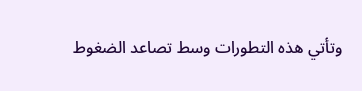وتأتي هذه التطورات وسط تصاعد الضغوط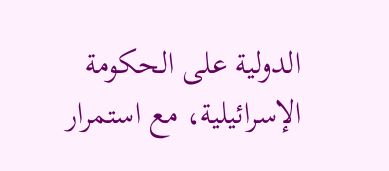الدولية على الحكومة الإسرائيلية، مع استمرار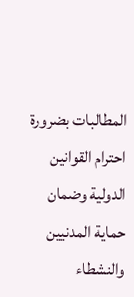المطالبات بضرورة احترام القوانين الدولية وضمان حماية المدنيين والنشطاء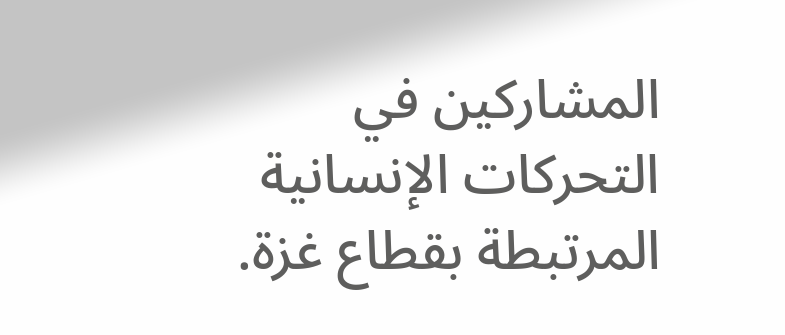المشاركين في التحركات الإنسانية المرتبطة بقطاع غزة.